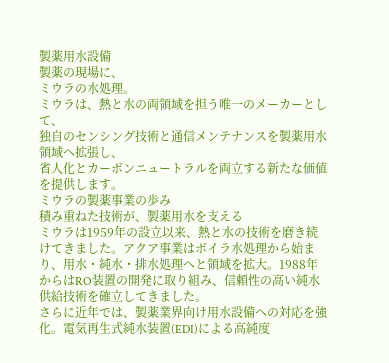製薬用水設備
製薬の現場に、
ミウラの水処理。
ミウラは、熱と水の両領域を担う唯一のメーカーとして、
独自のセンシング技術と通信メンテナンスを製薬用水領域へ拡張し、
省人化とカーボンニュートラルを両立する新たな価値を提供します。
ミウラの製薬事業の歩み
積み重ねた技術が、製薬用水を支える
ミウラは1959年の設立以来、熱と水の技術を磨き続けてきました。アクア事業はボイラ水処理から始まり、用水・純水・排水処理へと領域を拡大。1988年からはRO装置の開発に取り組み、信頼性の高い純水供給技術を確立してきました。
さらに近年では、製薬業界向け用水設備への対応を強化。電気再生式純水装置(EDI)による高純度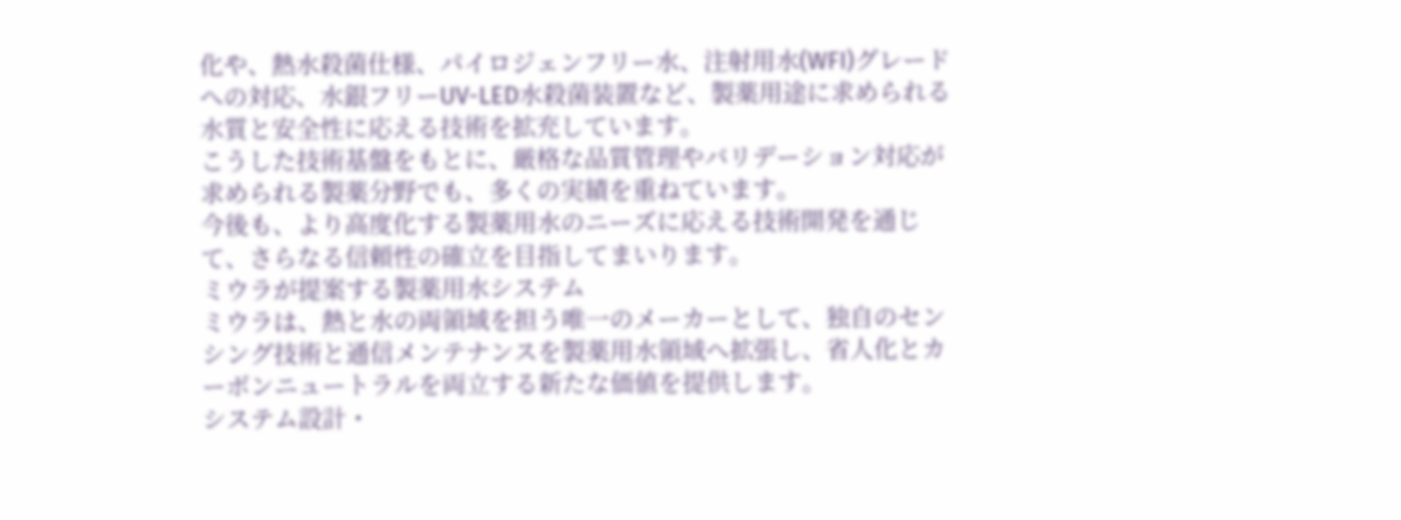化や、熱水殺菌仕様、パイロジェンフリー水、注射用水(WFI)グレードへの対応、水銀フリーUV-LED水殺菌装置など、製薬用途に求められる水質と安全性に応える技術を拡充しています。
こうした技術基盤をもとに、厳格な品質管理やバリデーション対応が求められる製薬分野でも、多くの実績を重ねています。
今後も、より高度化する製薬用水のニーズに応える技術開発を通じて、さらなる信頼性の確立を目指してまいります。
ミウラが提案する製薬用水システム
ミウラは、熱と水の両領域を担う唯一のメーカーとして、独自のセンシング技術と通信メンテナンスを製薬用水領域へ拡張し、省人化とカーボンニュートラルを両立する新たな価値を提供します。
システム設計・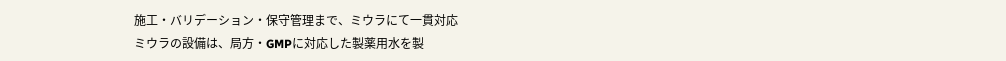施工・バリデーション・保守管理まで、ミウラにて一貫対応
ミウラの設備は、局方・GMPに対応した製薬用水を製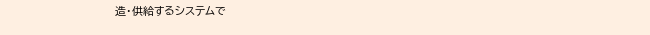造・供給するシステムで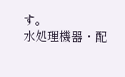す。
水処理機器・配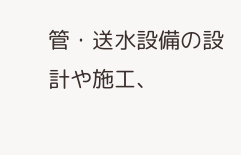管・送水設備の設計や施工、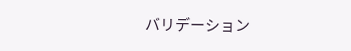バリデーション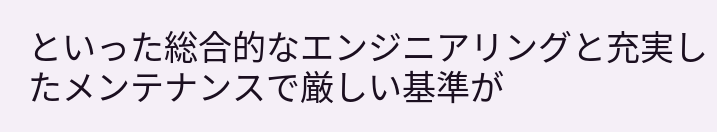といった総合的なエンジニアリングと充実したメンテナンスで厳しい基準が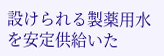設けられる製薬用水を安定供給いた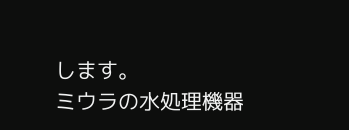します。
ミウラの水処理機器